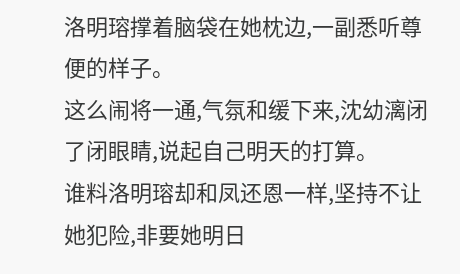洛明瑢撑着脑袋在她枕边,一副悉听尊便的样子。
这么闹将一通,气氛和缓下来,沈幼漓闭了闭眼睛,说起自己明天的打算。
谁料洛明瑢却和凤还恩一样,坚持不让她犯险,非要她明日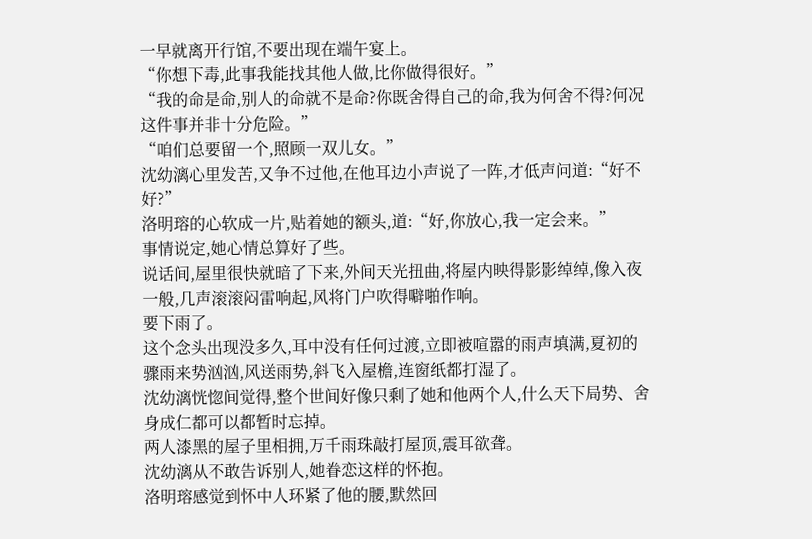一早就离开行馆,不要出现在端午宴上。
“你想下毒,此事我能找其他人做,比你做得很好。”
“我的命是命,别人的命就不是命?你既舍得自己的命,我为何舍不得?何况这件事并非十分危险。”
“咱们总要留一个,照顾一双儿女。”
沈幼漓心里发苦,又争不过他,在他耳边小声说了一阵,才低声问道:“好不好?”
洛明瑢的心软成一片,贴着她的额头,道:“好,你放心,我一定会来。”
事情说定,她心情总算好了些。
说话间,屋里很快就暗了下来,外间天光扭曲,将屋内映得影影绰绰,像入夜一般,几声滚滚闷雷响起,风将门户吹得噼啪作响。
要下雨了。
这个念头出现没多久,耳中没有任何过渡,立即被喧嚣的雨声填满,夏初的骤雨来势汹汹,风送雨势,斜飞入屋檐,连窗纸都打湿了。
沈幼漓恍惚间觉得,整个世间好像只剩了她和他两个人,什么天下局势、舍身成仁都可以都暂时忘掉。
两人漆黑的屋子里相拥,万千雨珠敲打屋顶,震耳欲聋。
沈幼漓从不敢告诉别人,她眷恋这样的怀抱。
洛明瑢感觉到怀中人环紧了他的腰,默然回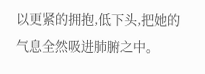以更紧的拥抱,低下头,把她的气息全然吸进肺腑之中。